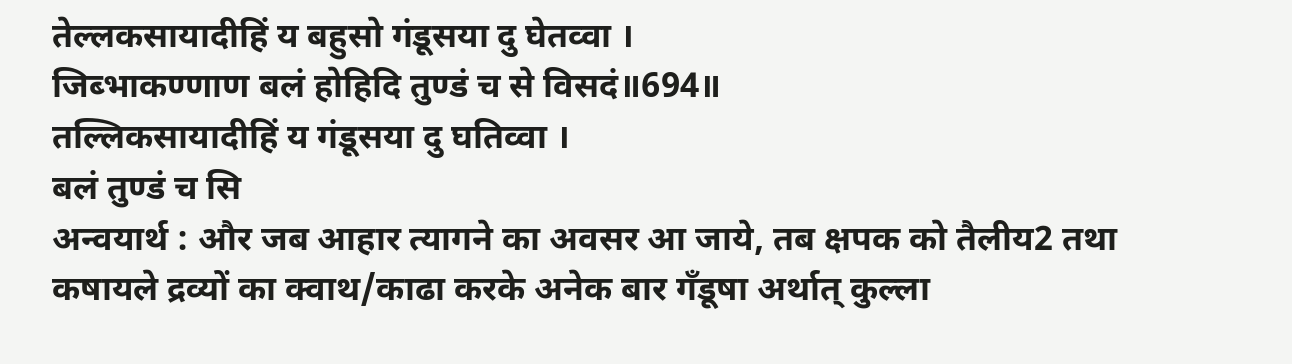तेल्लकसायादीहिं य बहुसो गंडूसया दु घेतव्वा ।
जिब्भाकण्णाण बलं होहिदि तुण्डं च से विसदं॥694॥
तल्लिकसायादीहिं य गंडूसया दु घतिव्वा ।
बलं तुण्डं च सि
अन्वयार्थ : और जब आहार त्यागने का अवसर आ जाये, तब क्षपक को तैलीय2 तथा कषायले द्रव्यों का क्वाथ/काढा करके अनेक बार गँडूषा अर्थात् कुल्ला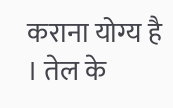कराना योग्य है । तेल के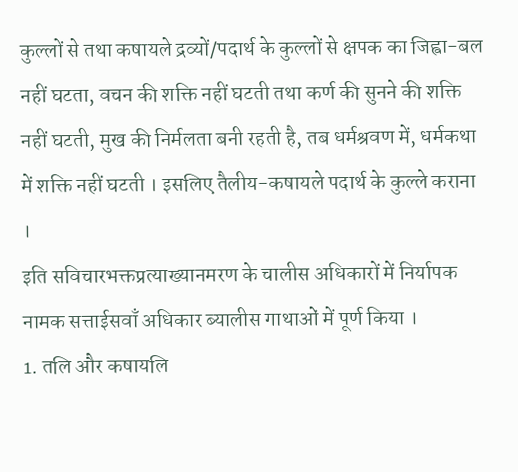कुल्लों से तथा कषायले द्रव्यों/पदार्थ के कुल्लों से क्षपक का जिह्वा-बल नहीं घटता, वचन की शक्ति नहीं घटती तथा कर्ण की सुनने की शक्ति नहीं घटती, मुख की निर्मलता बनी रहती है, तब धर्मश्रवण में, धर्मकथा में शक्ति नहीं घटती । इसलिए तैलीय-कषायले पदार्थ के कुल्ले कराना ।
इति सविचारभक्तप्रत्याख्यानमरण के चालीस अधिकारों में निर्यापक नामक सत्ताईसवाँ अधिकार ब्यालीस गाथाओं में पूर्ण किया ।
1. तलि और कषायलि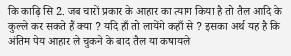कि काढ़ि सि 2. जब चारों प्रकार के आहार का त्याग किया है तो तैल आदि के कुल्ले कर सकते हैं क्या ? यदि हाँ तो लायेंगे कहाँ से ? इसका अर्थ यह है कि अंतिम पेय आहार ले चुकने के बाद तैल या कषायले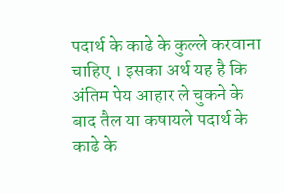पदार्थ के काढे के कुल्ले करवाना चाहिए । इसका अर्थ यह है कि अंतिम पेय आहार ले चुकने के बाद तैल या कषायले पदार्थ के काढे के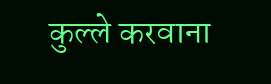कुल्ले करवाना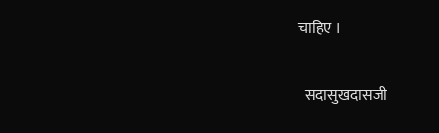चाहिए ।

  सदासुखदासजी